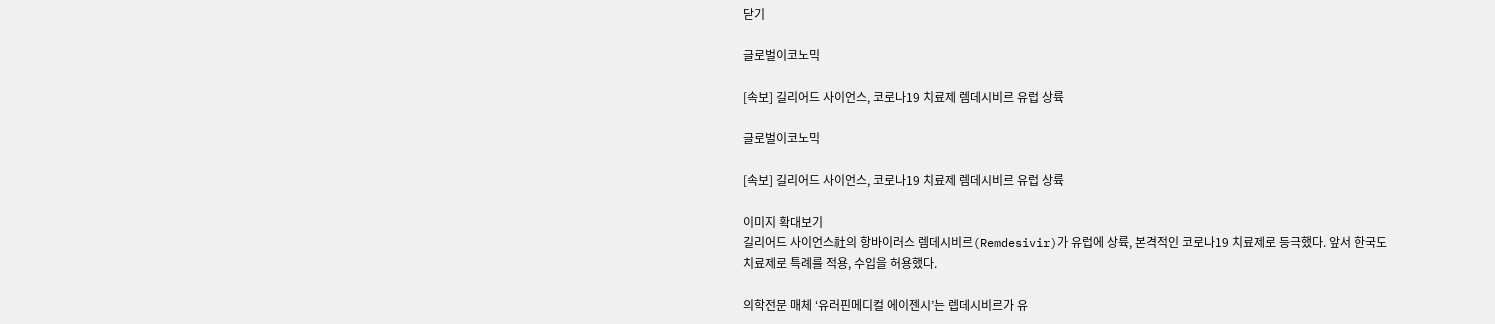닫기

글로벌이코노믹

[속보] 길리어드 사이언스, 코로나19 치료제 렘데시비르 유럽 상륙

글로벌이코노믹

[속보] 길리어드 사이언스, 코로나19 치료제 렘데시비르 유럽 상륙

이미지 확대보기
길리어드 사이언스社의 항바이러스 렘데시비르(Remdesivir)가 유럽에 상륙, 본격적인 코로나19 치료제로 등극했다. 앞서 한국도 치료제로 특례를 적용, 수입을 허용했다.

의학전문 매체 ‘유러핀메디컬 에이젠시’는 렙데시비르가 유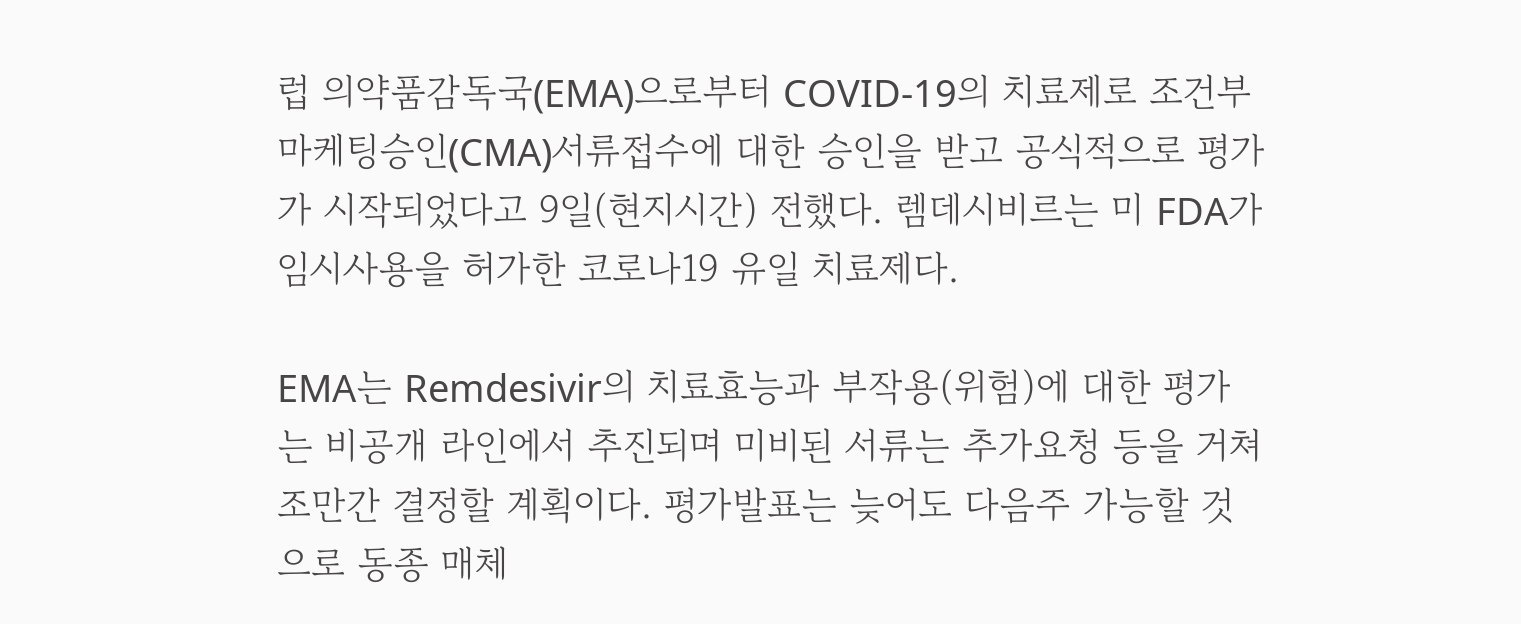럽 의약품감독국(EMA)으로부터 COVID-19의 치료제로 조건부 마케팅승인(CMA)서류접수에 대한 승인을 받고 공식적으로 평가가 시작되었다고 9일(현지시간) 전했다. 렘데시비르는 미 FDA가 임시사용을 허가한 코로나19 유일 치료제다.

EMA는 Remdesivir의 치료효능과 부작용(위험)에 대한 평가는 비공개 라인에서 추진되며 미비된 서류는 추가요청 등을 거쳐 조만간 결정할 계획이다. 평가발표는 늦어도 다음주 가능할 것으로 동종 매체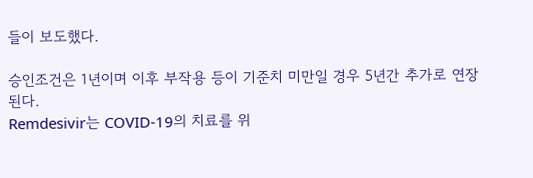들이 보도했다.

승인조건은 1년이며 이후 부작용 등이 기준치 미만일 경우 5년간 추가로 연장된다.
Remdesivir는 COVID-19의 치료를 위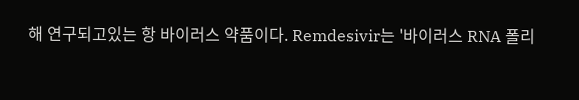해 연구되고있는 항 바이러스 약품이다. Remdesivir는 '바이러스 RNA 폴리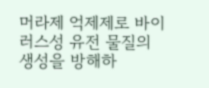머라제 억제제로 바이러스성 유전 물질의 생성을 방해하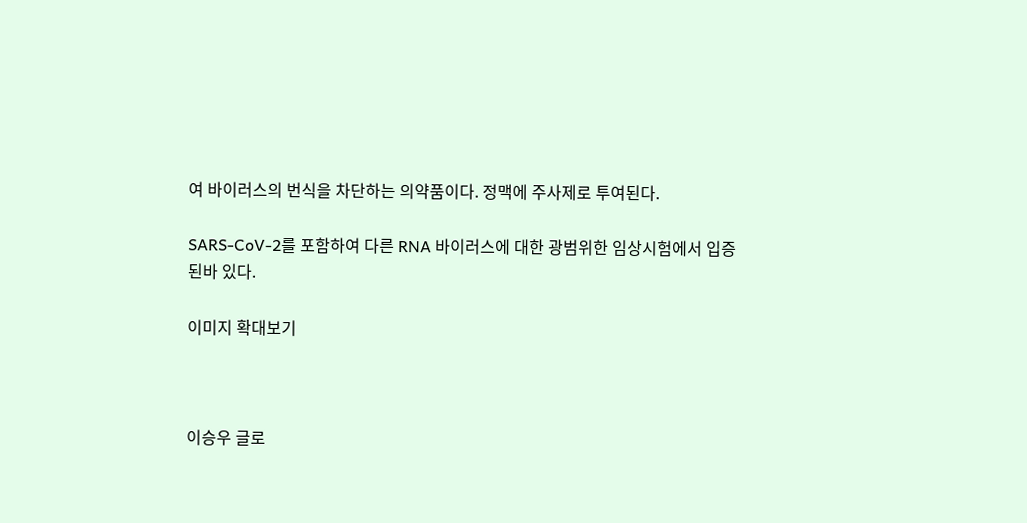여 바이러스의 번식을 차단하는 의약품이다. 정맥에 주사제로 투여된다.

SARS-CoV-2를 포함하여 다른 RNA 바이러스에 대한 광범위한 임상시험에서 입증된바 있다.

이미지 확대보기



이승우 글로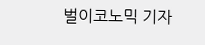벌이코노믹 기자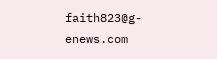faith823@g-enews.com